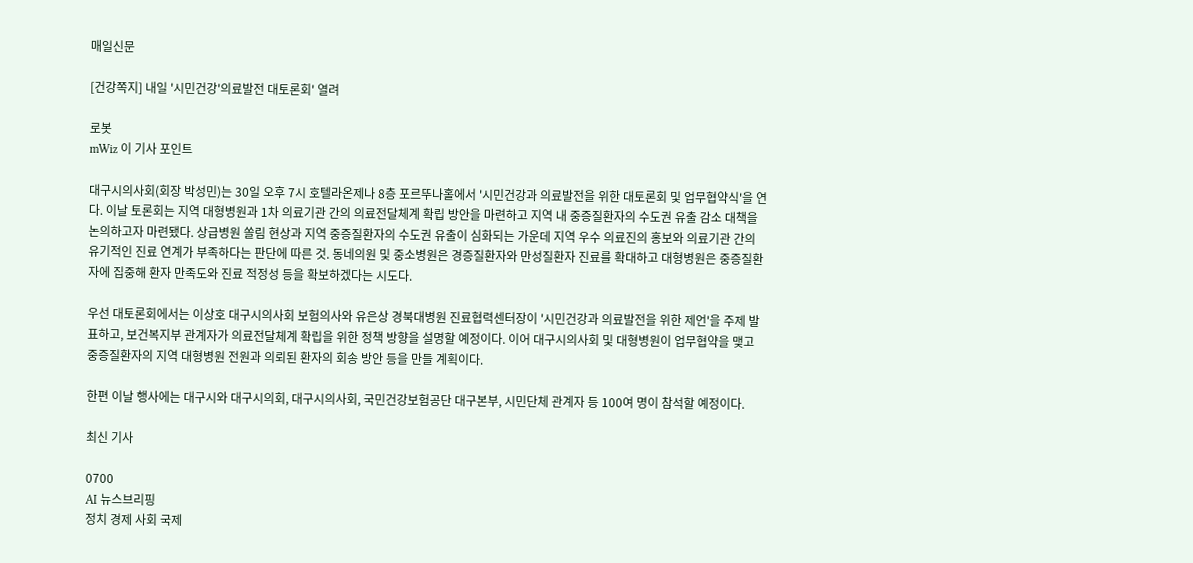매일신문

[건강쪽지] 내일 '시민건강'의료발전 대토론회' 열려

로봇
mWiz 이 기사 포인트

대구시의사회(회장 박성민)는 30일 오후 7시 호텔라온제나 8층 포르뚜나홀에서 '시민건강과 의료발전을 위한 대토론회 및 업무협약식'을 연다. 이날 토론회는 지역 대형병원과 1차 의료기관 간의 의료전달체계 확립 방안을 마련하고 지역 내 중증질환자의 수도권 유출 감소 대책을 논의하고자 마련됐다. 상급병원 쏠림 현상과 지역 중증질환자의 수도권 유출이 심화되는 가운데 지역 우수 의료진의 홍보와 의료기관 간의 유기적인 진료 연계가 부족하다는 판단에 따른 것. 동네의원 및 중소병원은 경증질환자와 만성질환자 진료를 확대하고 대형병원은 중증질환자에 집중해 환자 만족도와 진료 적정성 등을 확보하겠다는 시도다.

우선 대토론회에서는 이상호 대구시의사회 보험의사와 유은상 경북대병원 진료협력센터장이 '시민건강과 의료발전을 위한 제언'을 주제 발표하고, 보건복지부 관계자가 의료전달체계 확립을 위한 정책 방향을 설명할 예정이다. 이어 대구시의사회 및 대형병원이 업무협약을 맺고 중증질환자의 지역 대형병원 전원과 의뢰된 환자의 회송 방안 등을 만들 계획이다.

한편 이날 행사에는 대구시와 대구시의회, 대구시의사회, 국민건강보험공단 대구본부, 시민단체 관계자 등 100여 명이 참석할 예정이다.

최신 기사

0700
AI 뉴스브리핑
정치 경제 사회 국제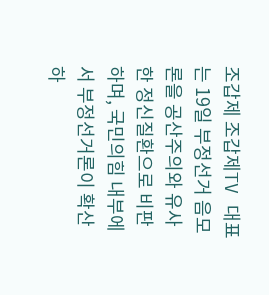조갑제 조갑제TV 대표는 19일 부정선거 음모론을 공산주의와 유사한 정신질환으로 비판하며, 국민의힘 내부에서 부정선거론이 확산하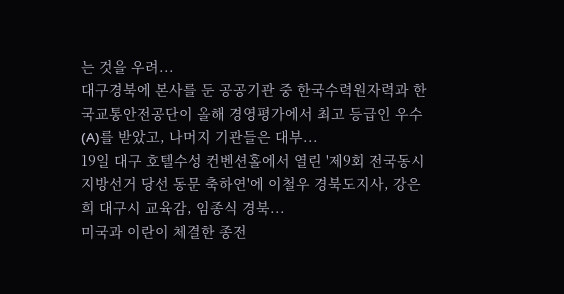는 것을 우려...
대구경북에 본사를 둔 공공기관 중 한국수력원자력과 한국교통안전공단이 올해 경영평가에서 최고 등급인 우수(A)를 받았고, 나머지 기관들은 대부...
19일 대구 호텔수성 컨벤션홀에서 열린 '제9회 전국동시지방선거 당선 동문 축하연'에 이철우 경북도지사, 강은희 대구시 교육감, 임종식 경북...
미국과 이란이 체결한 종전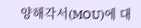양해각서(MOU)에 대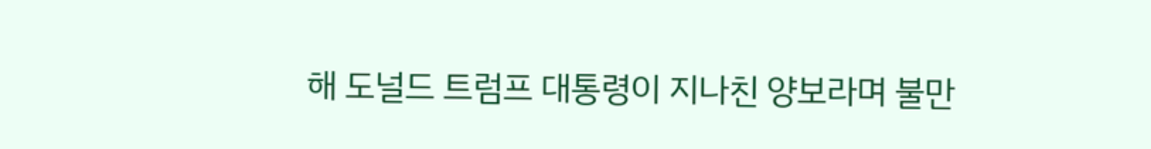해 도널드 트럼프 대통령이 지나친 양보라며 불만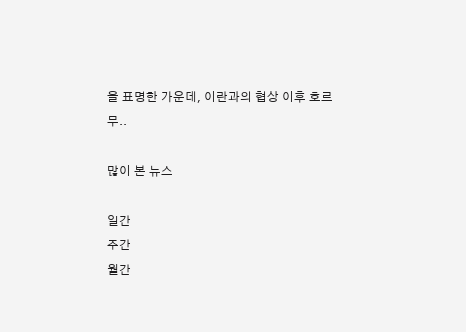을 표명한 가운데, 이란과의 협상 이후 호르무..

많이 본 뉴스

일간
주간
월간